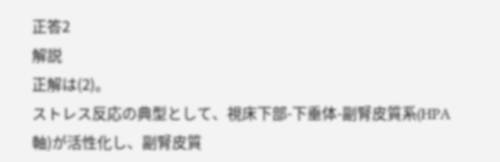正答2
解説
正解は(2)。
ストレス反応の典型として、視床下部-下垂体-副腎皮質系(HPA軸)が活性化し、副腎皮質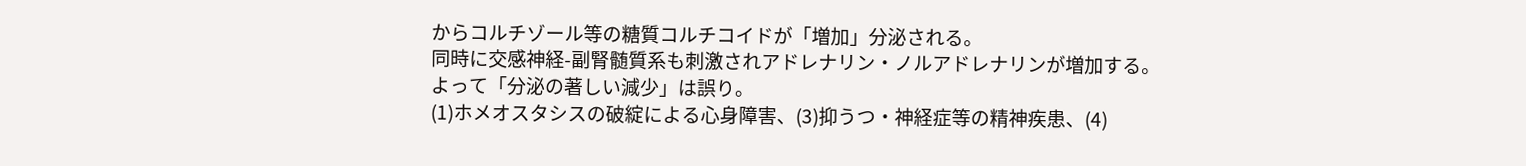からコルチゾール等の糖質コルチコイドが「増加」分泌される。
同時に交感神経-副腎髄質系も刺激されアドレナリン・ノルアドレナリンが増加する。
よって「分泌の著しい減少」は誤り。
(1)ホメオスタシスの破綻による心身障害、(3)抑うつ・神経症等の精神疾患、(4)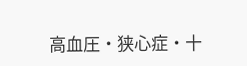高血圧・狭心症・十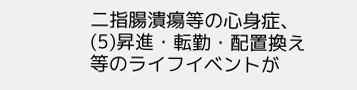二指腸潰瘍等の心身症、(5)昇進・転勤・配置換え等のライフイベントが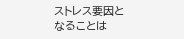ストレス要因となることは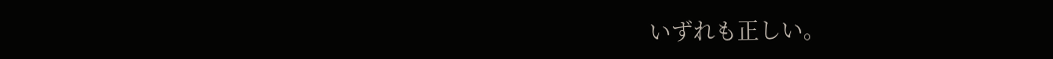いずれも正しい。